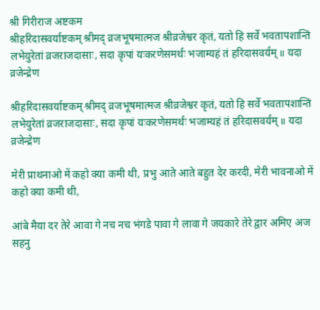श्री गिरीराज अष्टकम
श्रीहरिदासवर्याष्टकम् श्रीमद् व्रजभूषमात्मज श्रीव्रजेश्वर कृतं, यतो हि सर्वे भवतापशान्तिं लभेयुरेतां व्रजराजदासाः, सदा कृपां यःकरणेसमर्थः भजाम्यहं तं हरिदासवर्यम् ॥ यदा व्रजेन्द्रेण

श्रीहरिदासवर्याष्टकम् श्रीमद् व्रजभूषमात्मज श्रीव्रजेश्वर कृतं, यतो हि सर्वे भवतापशान्तिं लभेयुरेतां व्रजराजदासाः, सदा कृपां यःकरणेसमर्थः भजाम्यहं तं हरिदासवर्यम् ॥ यदा व्रजेन्द्रेण

मेरी प्राथनाओ में कहो क्या कमी थी, प्रभु आते आते बहुत देर करदी, मेरी भावनाओ में कहो क्या कमी थी,

आंबे मैया दर तेरे आवा गे नच नच भंगडे पावा गे लावा गे जयकारे तेरे द्वार अमिए अज सहनु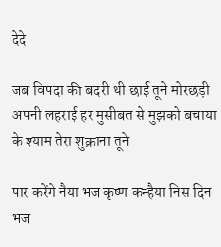देदे

जब विपदा की बदरी थी छाई तूने मोरछड़ी अपनी लहराई हर मुसीबत से मुझको बचाया के श्याम तेरा शुक्राना तूने

पार करेंगे नैया भज कृष्ण कन्हैया निस दिन भज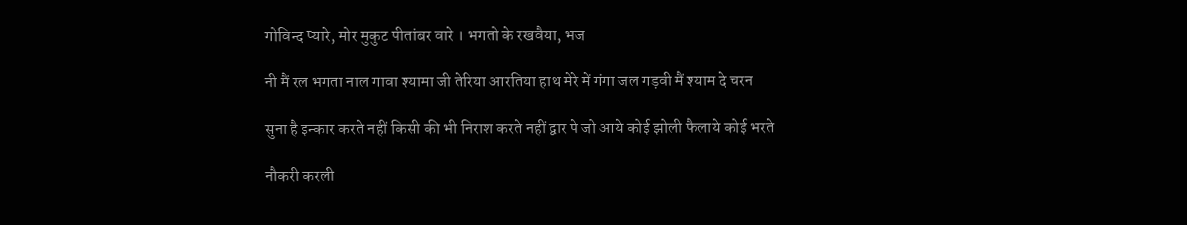गोविन्द प्यारे, मोर मुकुट पीतांबर वारे । भगतो के रखवैया, भज

नी मैं रल भगता नाल गावा श्यामा जी तेरिया आरतिया हाथ मेरे में गंगा जल गड़वी मैं श्याम दे चरन

सुना है इन्कार करते नहीं किसी की भी निराश करते नहीं द्वार पे जो आये कोई झोली फैलाये कोई भरते

नौकरी करली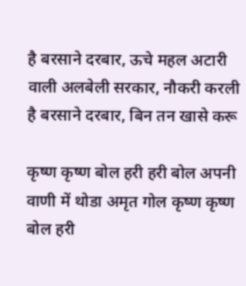है बरसाने दरबार, ऊचे महल अटारी वाली अलबेली सरकार, नौकरी करली है बरसाने दरबार, बिन तन खासे करू

कृष्ण कृष्ण बोल हरी हरी बोल अपनी वाणी में थोडा अमृत गोल कृष्ण कृष्ण बोल हरी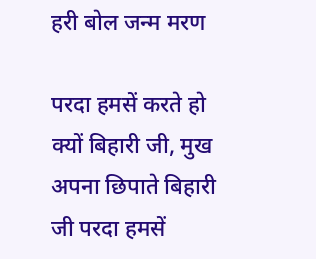हरी बोल जन्म मरण

परदा हमसें करते हो क्यों बिहारी जी, मुख अपना छिपाते बिहारी जी परदा हमसें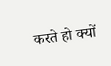करते हो क्यों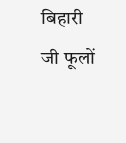बिहारी जी फूलों